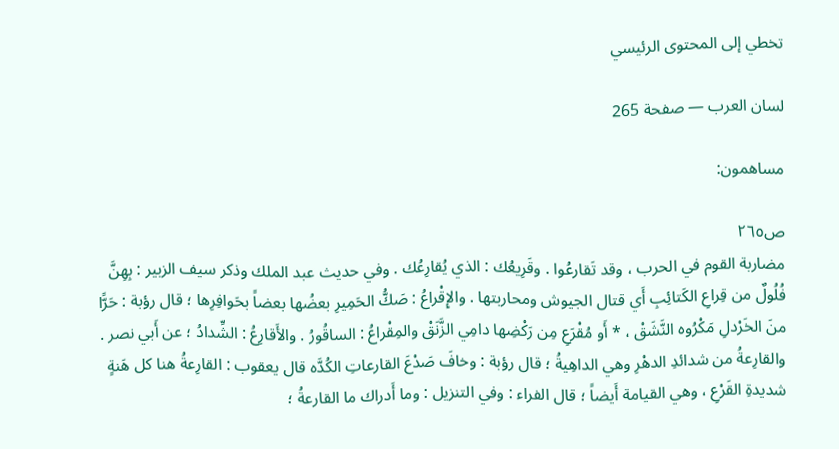تخطي إلى المحتوى الرئيسي

لسان العرب — صفحة 265

مساهمون:

ص٢٦٥
مضاربة القوم في الحرب ، وقد تَقارعُوا . وقَرِيعُك : الذي يُقارِعُك . وفي حديث عبد الملك وذكر سيف الزبير : بِهِنَّ فُلُولٌ من قِراعِ الكَتائِبِ أَي قتال الجيوش ومحاربتها . والإِقْراعُ : صَكُّ الحَمِيرِ بعضُها بعضاً بحَوافِرِها ؛ قال رؤبة : حَرًّا منَ الخَرْدلِ مَكْرُوه النَّشَقْ ، * أَو مُقْرَعِ مِن رَكْضِها دامِي الزَّنَقْ والمِقْراعُ : الساقُورُ . والأَقارِعُ : الشِّدادُ ؛ عن أَبي نصر . والقارِعةُ من شدائدِ الدهْرِ وهي الداهِيةُ ؛ قال رؤبة : وخافَ صَدْعَ القارعاتِ الكُدَّه قال يعقوب : القارِعةُ هنا كل هَنةٍ شديدةِ القَرْعِ ، وهي القيامة أَيضاً ؛ قال الفراء : وفي التنزيل : وما أَدراك ما القارعةُ ؛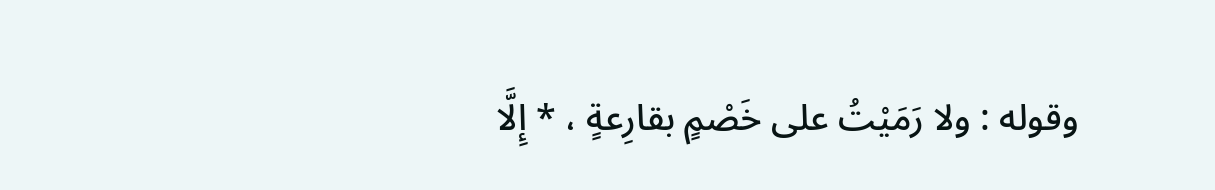وقوله : ولا رَمَيْتُ على خَصْمٍ بقارِعةٍ ، * إِلَّا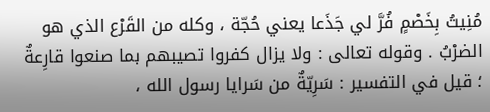مُنِيتُ بِخَصْمٍ فُرَّ لي جَذَعا يعني حُجّة ، وكله من القَرْع الذي هو الضرْبُ . وقوله تعالى : ولا يزال كفروا تصيبهم بما صنعوا قارِعةٌ ؛ قيل في التفسير : سَرِيّةٌ من سَرايا رسول الله ،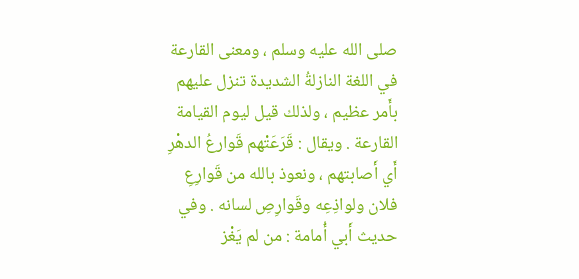صلى الله عليه وسلم ، ومعنى القارعة في اللغة النازلةُ الشديدة تنزل عليهم بأَمر عظيم ، ولذلك قيل ليوم القيامة القارعة . ويقال : قَرَعَتْهم قَوارعُ الدهْرِ أَي أَصابتهم ، ونعوذ بالله من قَوارِعِ فلان ولواذِعِه وقَوارِصِ لسانه . وفي حديث أَبي أُمامة : من لم يَغْز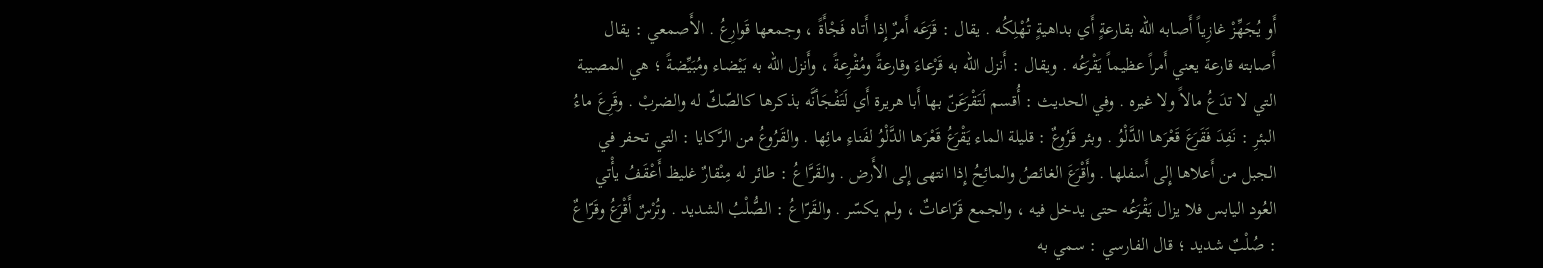أَو يُجَهِّزْ غازِياً أَصابه الله بقارعةٍ أَي بداهيةٍ تُهْلِكُه . يقال : قَرَعَه أَمرٌ إِذا أَتاه فَجْأَةً ، وجمعها قَوارِعُ . الأَصمعي : يقال أَصابته قارعة يعني أَمراً عظيماً يَقْرَعُه . ويقال : أَنزل الله به قَرْعاءَ وقارعةً ومُقْرِعةً ، وأَنزل الله به بَيْضاء ومُبَيِّضةً ؛ هي المصيبة التي لا تدَعُ مالاً ولا غيره . وفي الحديث : أُقسم لَتَقْرَعَنّ بها أَبا هريرة أَي لَتَفْجَأنَّه بذكرها كالصّكّ له والضربْ . وقَرِعَ ماءُ البئرِ : نَفِدَ فَقَرَعَ قَعْرَها الدَّلْوُ . وبئر قَرُوعٌ : قليلة الماء يَقْرَعُ قَعْرَها الدَّلْوُ لفَناءِ مائِها . والقَرُوعُ من الرَّكايا : التي تحفر في الجبل من أَعلاها إِلى أَسفلها . وأَقْرَعَ الغائصُ والمائِحُ إِذا انتهى إِلى الأَرض . والقَرَّاعُ : طائر له مِنْقارٌ غليظ أَعْقَفُ يأْتي العُود اليابس فلا يزال يَقْرَعُه حتى يدخل فيه ، والجمع قَرّاعاتٌ ، ولم يكسّر . والقَرّاعُ : الصُّلْبُ الشديد . وتُرْسٌ أَقْرَعُ وقَرّاعٌ : صُلْبٌ شديد ؛ قال الفارسي : سمي به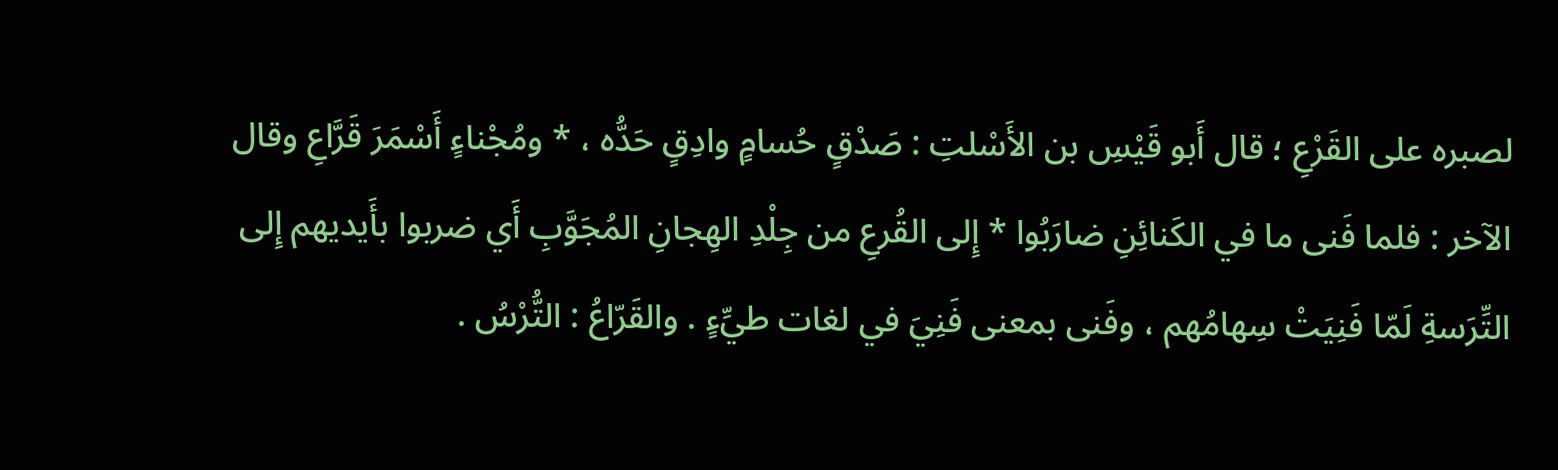لصبره على القَرْعِ ؛ قال أَبو قَيْسِ بن الأَسْلتِ : صَدْقٍ حُسامٍ وادِقٍ حَدُّه ، * ومُجْناءٍ أَسْمَرَ قَرَّاعِ وقال الآخر : فلما فَنى ما في الكَنائِنِ ضارَبُوا * إِلى القُرعِ من جِلْدِ الهِجانِ المُجَوَّبِ أَي ضربوا بأَيديهم إِلى التِّرَسةِ لَمّا فَنِيَتْ سِهامُهم ، وفَنى بمعنى فَنِيَ في لغات طيِّءٍ . والقَرّاعُ : التُّرْسُ .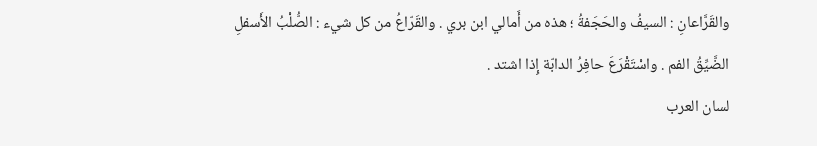والقَرَّاعانِ : السيفُ والحَجَفةُ ؛ هذه من أَمالي ابن بري . والقَرّاعُ من كل شيء : الصُّلْبُ الأَسفلِ الضَّيِّقُ الفم . واسْتَقْرَعَ حافِرُ الدابّة إِذا اشتد .
لسان العرب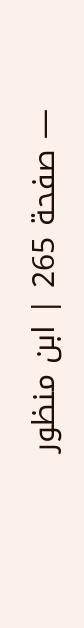— صفحة 265 | ابن منظور